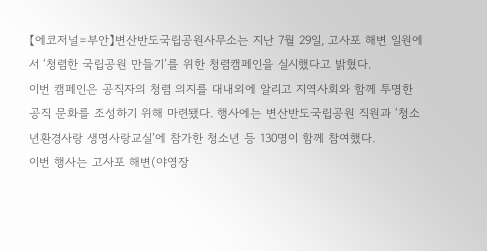【에코저널=부안】변산반도국립공원사무소는 지난 7월 29일, 고사포 해변 일원에서 ‘청렴한 국립공원 만들기’를 위한 청렴캠페인을 실시했다고 밝혔다.
이번 캠페인은 공직자의 청렴 의지를 대내외에 알리고 지역사회와 함께 투명한 공직 문화를 조성하기 위해 마련됐다. 행사에는 변산반도국립공원 직원과 ‘청소년환경사랑 생명사랑교실’에 참가한 청소년 등 130명이 함께 참여했다.
이번 행사는 고사포 해변(야영장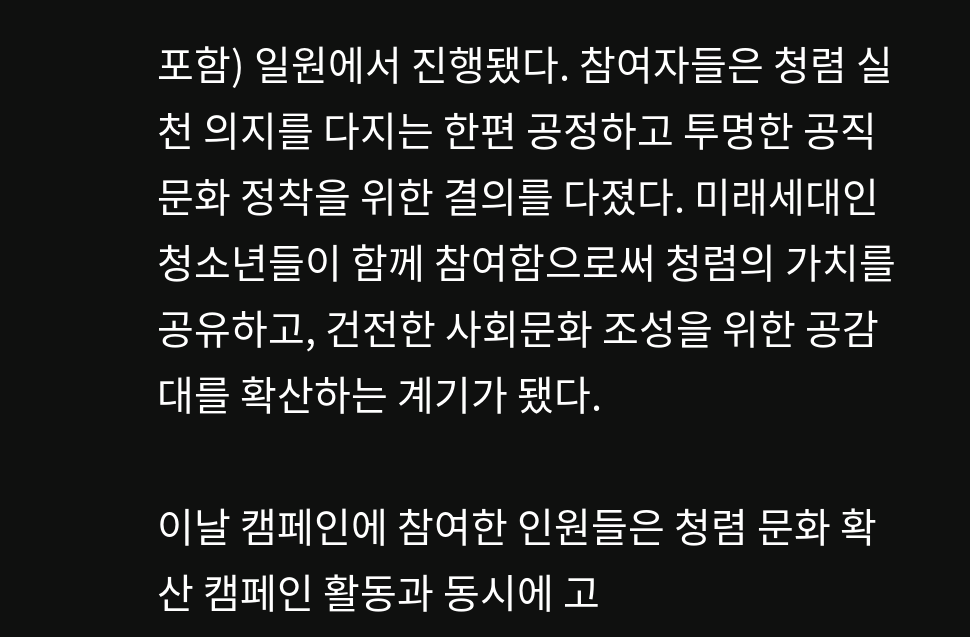포함) 일원에서 진행됐다. 참여자들은 청렴 실천 의지를 다지는 한편 공정하고 투명한 공직 문화 정착을 위한 결의를 다졌다. 미래세대인 청소년들이 함께 참여함으로써 청렴의 가치를 공유하고, 건전한 사회문화 조성을 위한 공감대를 확산하는 계기가 됐다.

이날 캠페인에 참여한 인원들은 청렴 문화 확산 캠페인 활동과 동시에 고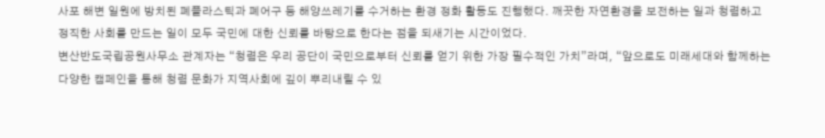사포 해변 일원에 방치된 폐플라스틱과 폐어구 등 해양쓰레기를 수거하는 환경 정화 활동도 진행했다. 깨끗한 자연환경을 보전하는 일과 청렴하고 정직한 사회를 만드는 일이 모두 국민에 대한 신뢰를 바탕으로 한다는 점을 되새기는 시간이었다.
변산반도국립공원사무소 관계자는 “청렴은 우리 공단이 국민으로부터 신뢰를 얻기 위한 가장 필수적인 가치”라며, “앞으로도 미래세대와 함께하는 다양한 캠페인을 통해 청렴 문화가 지역사회에 깊이 뿌리내릴 수 있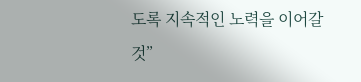도록 지속적인 노력을 이어갈 것”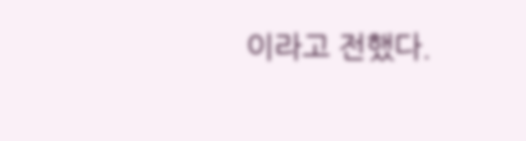이라고 전했다.